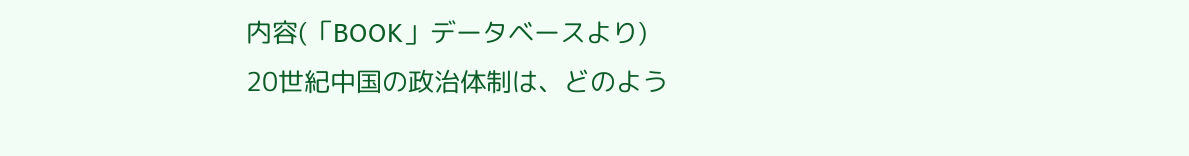内容(「BOOK」データベースより)
20世紀中国の政治体制は、どのよう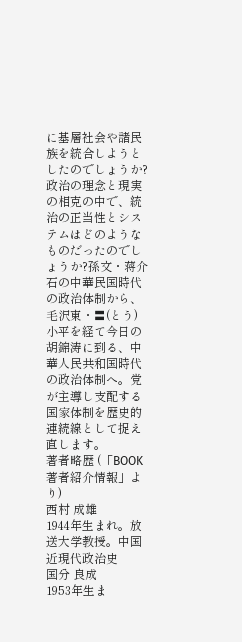に基層社会や諸民族を統合しようとしたのでしょうか?政治の理念と現実の相克の中で、統治の正当性とシステムはどのようなものだったのでしょうか?孫文・蒋介石の中華民国時代の政治体制から、毛沢東・〓(とう)小平を経て今日の胡錦涛に到る、中華人民共和国時代の政治体制へ。党が主導し支配する国家体制を歴史的連続線として捉え直します。
著者略歴 (「BOOK著者紹介情報」より)
西村 成雄
1944年生まれ。放送大学教授。中国近現代政治史
国分 良成
1953年生ま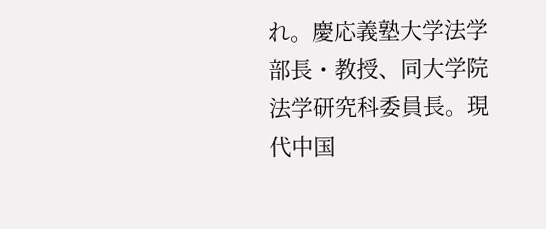れ。慶応義塾大学法学部長・教授、同大学院法学研究科委員長。現代中国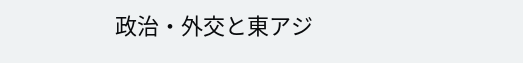政治・外交と東アジ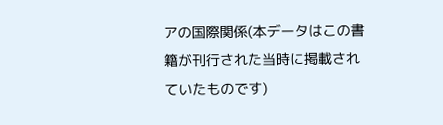アの国際関係(本データはこの書籍が刊行された当時に掲載されていたものです)